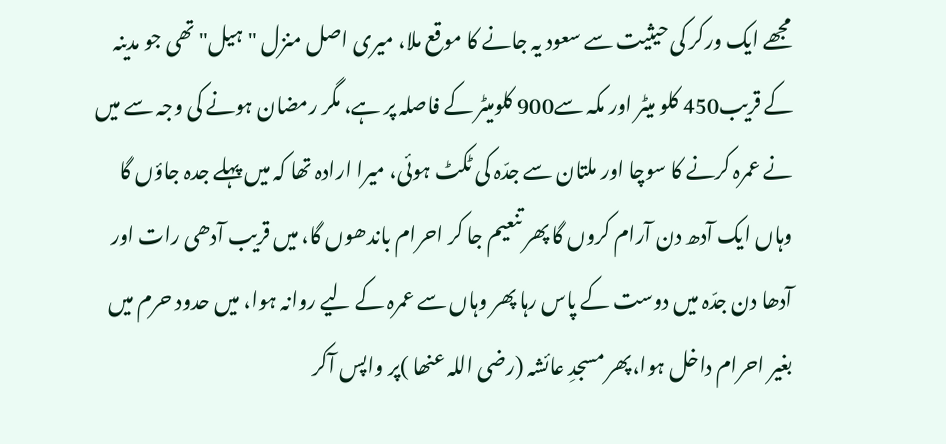مجھے ایک ورکر کی حیثیت سے سعود یہ جانے کا موقع ملا، میری اصل منزل "ہیل" تھی جو مدینہ کے قریب450 کلو میٹر اور مکہ سے900 کلومیٹر کے فاصلہ پر ہے، مگر رمضان ہونے کی وجہ سے میں نے عمرہ کرنے کا سوچا اور ملتان سے جدّہ کی ٹکٹ ہوئی، میرا ارادہ تھا کہ میں پہلے جدہ جاؤں گا وہاں ایک آدھ دن آرام کروں گا پھر تنعیم جا کر احرام باندھوں گا، میں قریب آدھی رات اور آدھا دن جدّہ میں دوست کے پاس رہا پھر وہاں سے عمرہ کے لیے روانہ ہوا، میں حدود حرم میں بغیر احرام داخل ہوا،پھر مسجدِ عائشہ (رضی اللہ عنھا )پر واپس آکر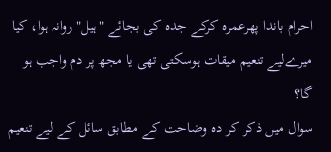احرام باندا پھرعمرہ کرکے جدہ کی بجائے "ہیل" روانہ ہوا، کیا میرےلیے تنعیم میقات ہوسکتی تھی یا مجھ پر دم واجب ہو گا؟
سوال میں ذکر کر دہ وضاحت کے مطابق سائل کے لیے تنعیم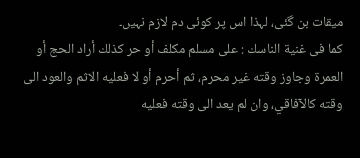میقات بن گئی، لہذا اس پر کوئی دم لازم نہیں۔
كما فی غنية الناسك : على مسلم مكلف أو حر كذلك أراد الحج أو العمرة وجاوز وقته غير محرم، ثم أحرم أو لا فعليه الاثم والعود الى وقته كالآفاقي، وان لم يعد الى وقته فعليه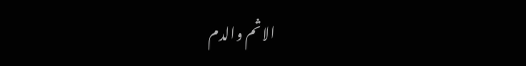الاثم والدم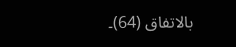بالاتفاق (64)۔